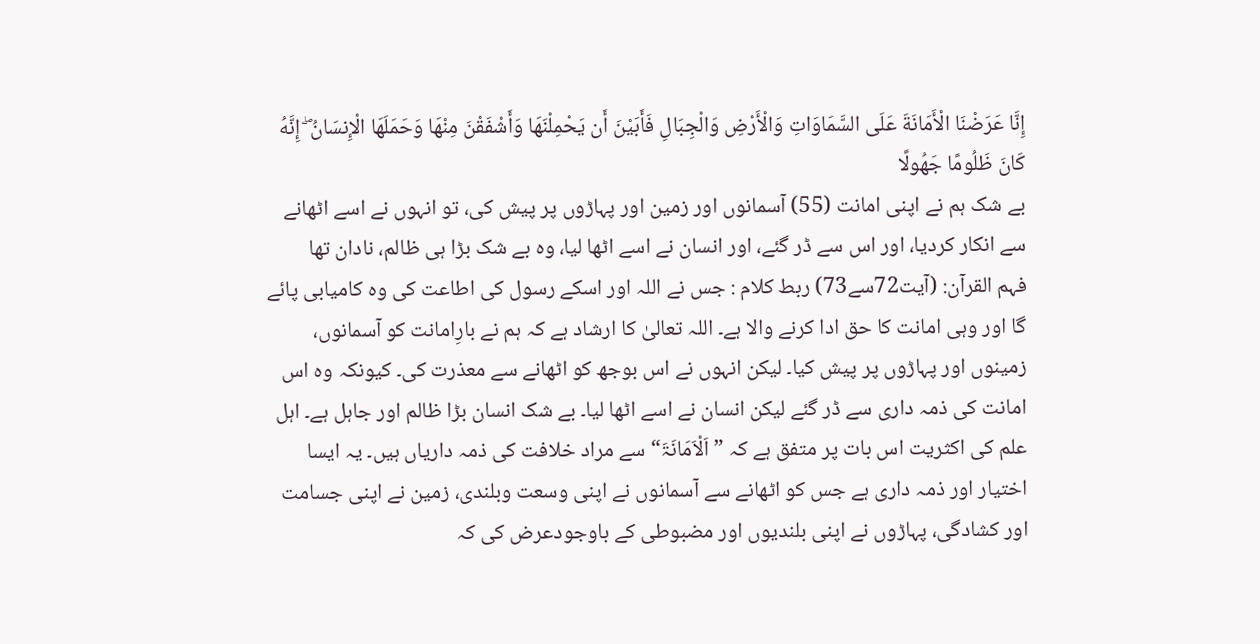إِنَّا عَرَضْنَا الْأَمَانَةَ عَلَى السَّمَاوَاتِ وَالْأَرْضِ وَالْجِبَالِ فَأَبَيْنَ أَن يَحْمِلْنَهَا وَأَشْفَقْنَ مِنْهَا وَحَمَلَهَا الْإِنسَانُ ۖ إِنَّهُ كَانَ ظَلُومًا جَهُولًا
بے شک ہم نے اپنی امانت (55) آسمانوں اور زمین اور پہاڑوں پر پیش کی، تو انہوں نے اسے اٹھانے سے انکار کردیا، اور اس سے ڈر گئے، اور انسان نے اسے اٹھا لیا، وہ بے شک بڑا ہی ظالم، نادان تھا
فہم القرآن: (آیت72سے73) ربط کلام : جس نے اللہ اور اسکے رسول کی اطاعت کی وہ کامیابی پائے گا اور وہی امانت کا حق ادا کرنے والا ہے۔ اللہ تعالیٰ کا ارشاد ہے کہ ہم نے بارِامانت کو آسمانوں، زمینوں اور پہاڑوں پر پیش کیا۔ لیکن انہوں نے اس بوجھ کو اٹھانے سے معذرت کی۔ کیونکہ وہ اس امانت کی ذمہ داری سے ڈر گئے لیکن انسان نے اسے اٹھا لیا۔ بے شک انسان بڑا ظالم اور جاہل ہے۔ اہل علم کی اکثریت اس بات پر متفق ہے کہ ” اَلْاَمَانَۃَ“ سے مراد خلافت کی ذمہ داریاں ہیں۔ یہ ایسا اختیار اور ذمہ داری ہے جس کو اٹھانے سے آسمانوں نے اپنی وسعت وبلندی، زمین نے اپنی جسامت اور کشادگی، پہاڑوں نے اپنی بلندیوں اور مضبوطی کے باوجودعرض کی کہ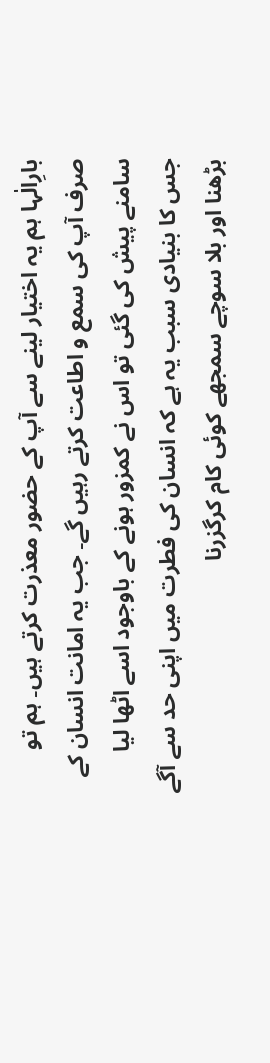بارِالٰہا ہم یہ اختیار لینے سے آپ کے حضور معذرت کرتے ہیں۔ ہم تو صرف آپ کی سمع و اطاعت کرتے رہیں گے۔ جب یہ امانت انسان کے سامنے پیش کی گئی تو اس نے کمزور ہونے کے باوجود اسے اٹھا لیا جس کا بنیادی سبب یہ ہے کہ انسان کی فطرت میں اپنی حد سے آگے بڑھنا اور بلا سوچے سمجھے کوئی کام کرگزرنا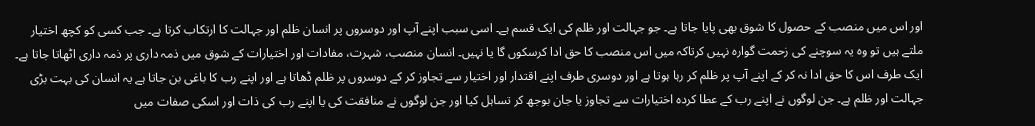اور اس میں منصب کے حصول کا شوق بھی پایا جاتا ہے۔ جو جہالت اور ظلم کی ایک قسم ہے۔ اسی سبب اپنے آپ اور دوسروں پر انسان ظلم اور جہالت کا ارتکاب کرتا ہے۔ جب کسی کو کچھ اختیار ملتے ہیں تو وہ یہ سوچنے کی زحمت گوارہ نہیں کرتاکہ میں اس منصب کا حق ادا کرسکوں گا یا نہیں۔ انسان منصب، شہرت، مفادات اور اختیارات کے شوق میں ذمہ داری پر ذمہ داری اٹھاتا جاتا ہے۔ ایک طرف اس کا حق ادا نہ کر کے اپنے آپ پر ظلم کر رہا ہوتا ہے اور دوسری طرف اپنے اقتدار اور اختیار سے تجاوز کر کے دوسروں پر ظلم ڈھاتا ہے اور اپنے رب کا باغی بن جاتا ہے یہ انسان کی بہت بڑی جہالت اور ظلم ہے۔ جن لوگوں نے اپنے رب کے عطا کردہ اختیارات سے تجاوز یا جان بوجھ کر تساہل کیا اور جن لوگوں نے منافقت کی یا اپنے رب کی ذات اور اسکی صفات میں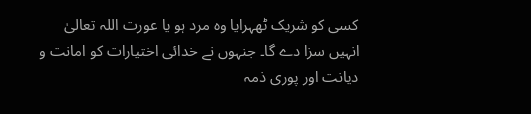کسی کو شریک ٹھہرایا وہ مرد ہو یا عورت اللہ تعالیٰ انہیں سزا دے گا۔ جنہوں نے خدائی اختیارات کو امانت و دیانت اور پوری ذمہ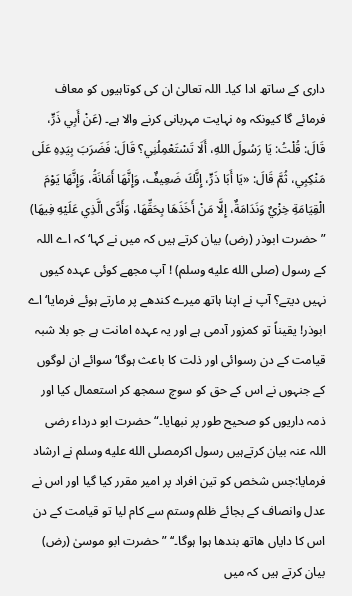داری کے ساتھ ادا کیا۔ اللہ تعالیٰ ان کی کوتاہیوں کو معاف فرمائے گا کیونکہ وہ نہایت مہربانی کرنے والا ہے۔ (عَنْ أَبِي ذَرٍّ، قَالَ: قُلْتُ: يَا رَسُولَ اللهِ، أَلَا تَسْتَعْمِلُنِي؟ قَالَ: فَضَرَبَ بِيَدِهِ عَلَى مَنْكِبِي، ثُمَّ قَالَ: «يَا أَبَا ذَرٍّ، إِنَّكَ ضَعِيفٌ، وَإِنَّهَا أَمَانَةُ، وَإِنَّهَا يَوْمَ الْقِيَامَةِ خِزْيٌ وَنَدَامَةٌ، إِلَّا مَنْ أَخَذَهَا بِحَقِّهَا، وَأَدَّى الَّذِي عَلَيْهِ فِيهَا) ” حضرت ابوذر (رض) بیان کرتے ہیں کہ میں نے کہا‘ کہ اے اللہ کے رسول (صلى الله عليه وسلم) ! آپ مجھے کوئی عہدہ کیوں نہیں دیتے؟ آپ نے اپنا ہاتھ میرے کندھے پر مارتے ہوئے فرمایا‘ اے ابوذر! یقیناً تو کمزور آدمی ہے اور یہ عہدہ امانت ہے جو بلا شبہ قیامت کے دن رسوائی اور ذلت کا باعث ہوگا‘ سوائے ان لوگوں کے جنہوں نے اس کے حق کو سوچ سمجھ کر استعمال کیا اور ذمہ داریوں کو صحیح طور پر نبھایا۔“ حضرت ابو درداء رضی اللہ عنہ بیان كرتےہیں رسول اكرمصلى الله عليه وسلم نے ارشاد فرمایا:جس شخص كو تین افراد پر امیر مقرر كیا گیا اور اس نے عدل وانصاف كے بجائے ظلم وستم سے كام لیا تو قیامت كے دن اس كا دایاں هاتھ بندھا ہوا ہوگا۔‘‘ ” حضرت ابو موسیٰ (رض) بیان کرتے ہیں کہ میں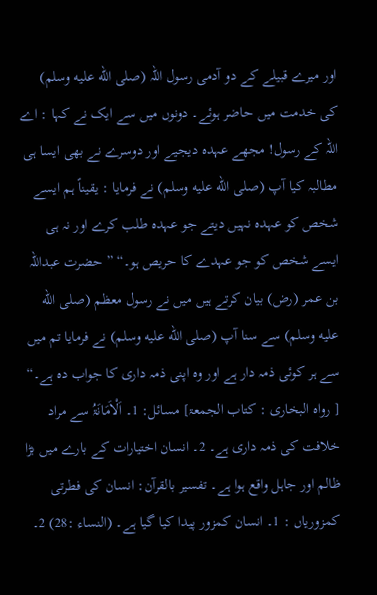اور میرے قبیلے کے دو آدمی رسول اللہ (صلى الله عليه وسلم) کی خدمت میں حاضر ہوئے۔ دونوں میں سے ایک نے کہا : اے اللہ کے رسول! مجھے عہدہ دیجیے اور دوسرے نے بھی ایسا ہی مطالبہ کیا آپ (صلى الله عليه وسلم) نے فرمایا : یقیناً ہم ایسے شخص کو عہدہ نہیں دیتے جو عہدہ طلب کرے اور نہ ہی ایسے شخص کو جو عہدے کا حریص ہو۔“ ” حضرت عبداللہ بن عمر (رض) بیان کرتے ہیں میں نے رسول معظم (صلى الله عليه وسلم) سے سنا آپ (صلى الله عليه وسلم) نے فرمایا تم میں سے ہر کوئی ذمہ دار ہے اور وہ اپنی ذمہ داری کا جواب دہ ہے۔“ [ رواہ البخاری : کتاب الجمعۃ] مسائل: 1۔ اَلْاَمَانَۃُ سے مراد خلافت کی ذمہ داری ہے۔ 2۔ انسان اختیارات کے بارے میں بڑا ظالم اور جاہل واقع ہوا ہے۔ تفسیر بالقرآن: انسان کی فطرتی کمزوریاں : 1۔ انسان کمزور پیدا کیا گیا ہے۔ (النساء :28) 2۔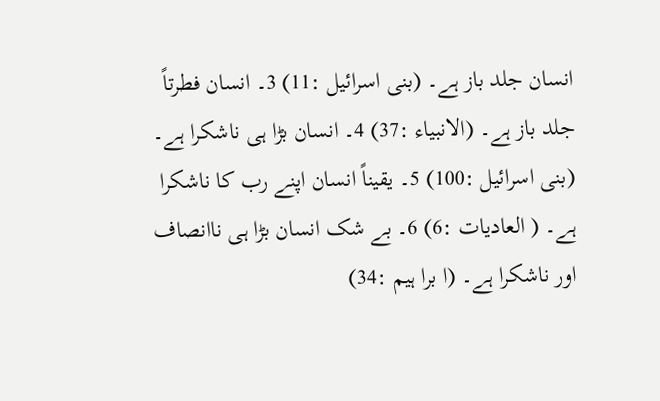انسان جلد باز ہے۔ (بنی اسرائیل :11) 3۔ انسان فطرتاً جلد باز ہے۔ (الانبیاء :37) 4۔ انسان بڑا ہی ناشکرا ہے۔ (بنی اسرائیل :100) 5۔ یقیناً انسان اپنے رب کا ناشکرا ہے۔ ( العادیات :6) 6۔ بے شک انسان بڑا ہی ناانصاف اور ناشکرا ہے۔ (ا برا ہیم :34)